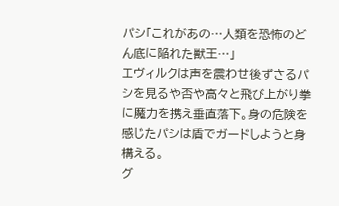パシ「これがあの…人類を恐怖のどん底に陥れた獣王…」
エヴィルクは声を震わせ後ずさるパシを見るや否や高々と飛び上がり拳に魔力を携え垂直落下。身の危険を感じたパシは盾でガードしようと身構える。
グ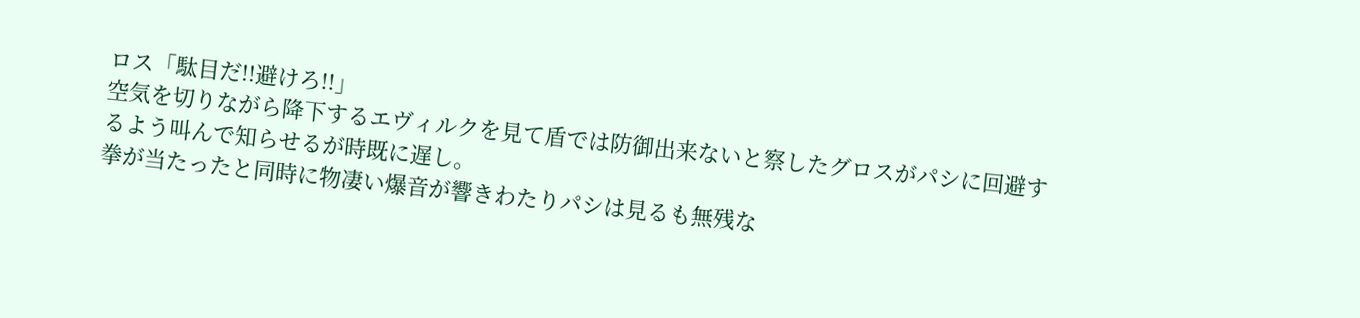ロス「駄目だ!!避けろ!!」
空気を切りながら降下するエヴィルクを見て盾では防御出来ないと察したグロスがパシに回避するよう叫んで知らせるが時既に遅し。
拳が当たったと同時に物凄い爆音が響きわたりパシは見るも無残な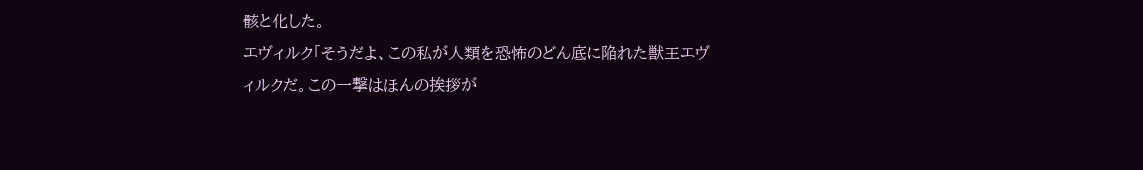骸と化した。
エヴィルク「そうだよ、この私が人類を恐怖のどん底に陥れた獣王エヴィルクだ。この一撃はほんの挨拶が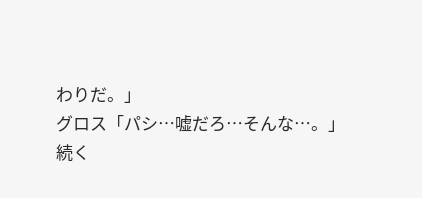わりだ。」
グロス「パシ…嘘だろ…そんな…。」
続く